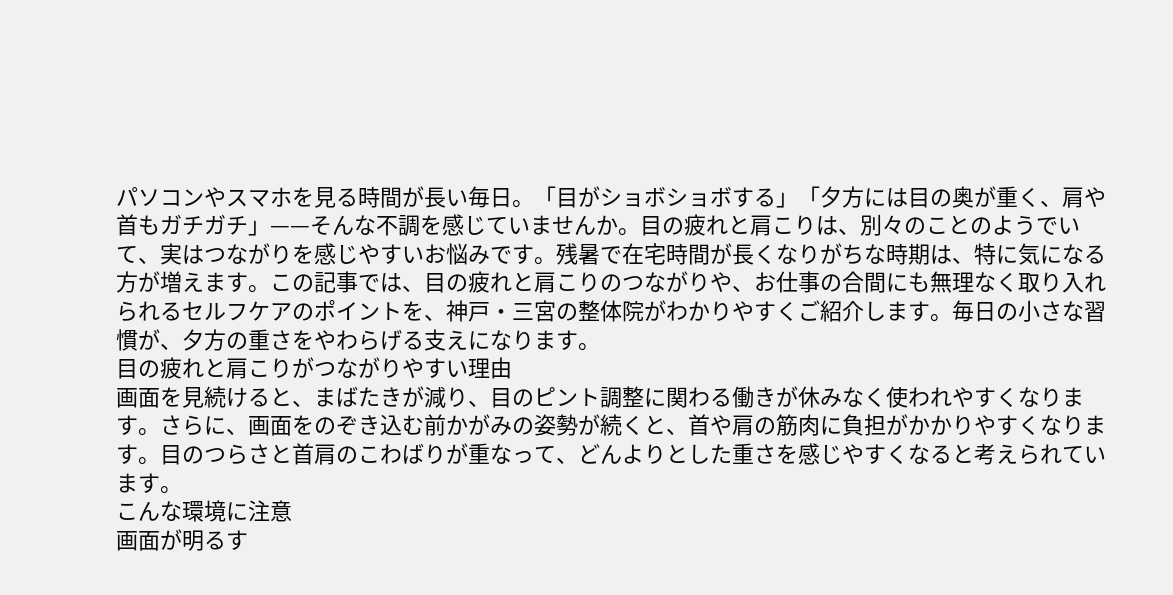パソコンやスマホを見る時間が長い毎日。「目がショボショボする」「夕方には目の奥が重く、肩や首もガチガチ」——そんな不調を感じていませんか。目の疲れと肩こりは、別々のことのようでいて、実はつながりを感じやすいお悩みです。残暑で在宅時間が長くなりがちな時期は、特に気になる方が増えます。この記事では、目の疲れと肩こりのつながりや、お仕事の合間にも無理なく取り入れられるセルフケアのポイントを、神戸・三宮の整体院がわかりやすくご紹介します。毎日の小さな習慣が、夕方の重さをやわらげる支えになります。
目の疲れと肩こりがつながりやすい理由
画面を見続けると、まばたきが減り、目のピント調整に関わる働きが休みなく使われやすくなります。さらに、画面をのぞき込む前かがみの姿勢が続くと、首や肩の筋肉に負担がかかりやすくなります。目のつらさと首肩のこわばりが重なって、どんよりとした重さを感じやすくなると考えられています。
こんな環境に注意
画面が明るす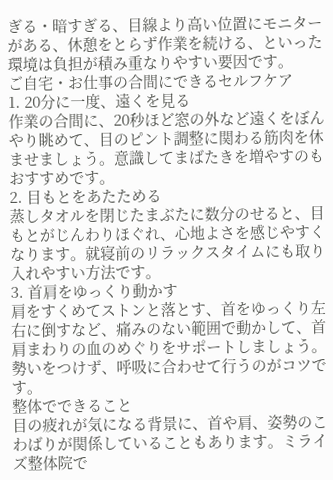ぎる・暗すぎる、目線より高い位置にモニターがある、休憩をとらず作業を続ける、といった環境は負担が積み重なりやすい要因です。
ご自宅・お仕事の合間にできるセルフケア
1. 20分に一度、遠くを見る
作業の合間に、20秒ほど窓の外など遠くをぼんやり眺めて、目のピント調整に関わる筋肉を休ませましょう。意識してまばたきを増やすのもおすすめです。
2. 目もとをあたためる
蒸しタオルを閉じたまぶたに数分のせると、目もとがじんわりほぐれ、心地よさを感じやすくなります。就寝前のリラックスタイムにも取り入れやすい方法です。
3. 首肩をゆっくり動かす
肩をすくめてストンと落とす、首をゆっくり左右に倒すなど、痛みのない範囲で動かして、首肩まわりの血のめぐりをサポートしましょう。勢いをつけず、呼吸に合わせて行うのがコツです。
整体でできること
目の疲れが気になる背景に、首や肩、姿勢のこわばりが関係していることもあります。ミライズ整体院で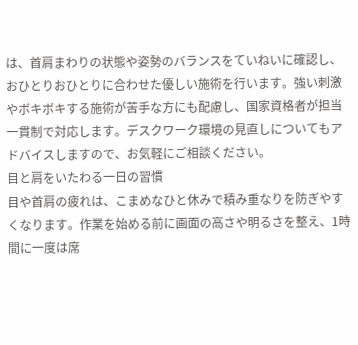は、首肩まわりの状態や姿勢のバランスをていねいに確認し、おひとりおひとりに合わせた優しい施術を行います。強い刺激やボキボキする施術が苦手な方にも配慮し、国家資格者が担当一貫制で対応します。デスクワーク環境の見直しについてもアドバイスしますので、お気軽にご相談ください。
目と肩をいたわる一日の習慣
目や首肩の疲れは、こまめなひと休みで積み重なりを防ぎやすくなります。作業を始める前に画面の高さや明るさを整え、1時間に一度は席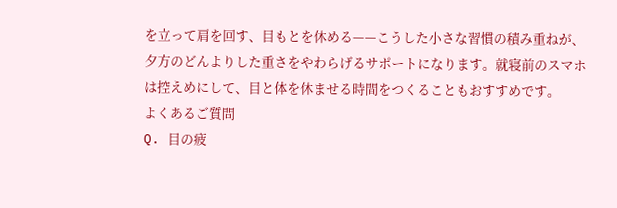を立って肩を回す、目もとを休める——こうした小さな習慣の積み重ねが、夕方のどんよりした重さをやわらげるサポートになります。就寝前のスマホは控えめにして、目と体を休ませる時間をつくることもおすすめです。
よくあるご質問
Q. 目の疲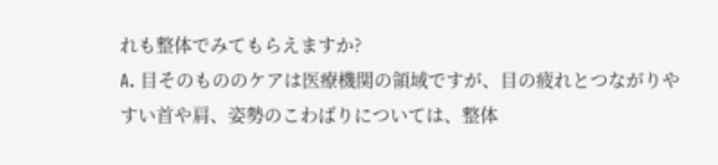れも整体でみてもらえますか?
A. 目そのもののケアは医療機関の領域ですが、目の疲れとつながりやすい首や肩、姿勢のこわばりについては、整体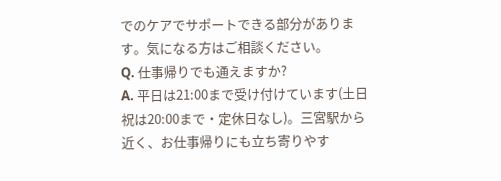でのケアでサポートできる部分があります。気になる方はご相談ください。
Q. 仕事帰りでも通えますか?
A. 平日は21:00まで受け付けています(土日祝は20:00まで・定休日なし)。三宮駅から近く、お仕事帰りにも立ち寄りやす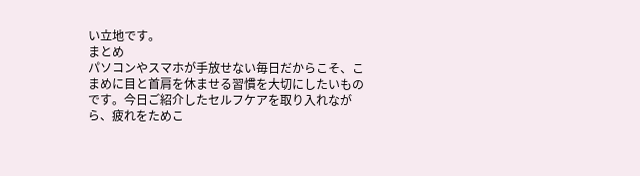い立地です。
まとめ
パソコンやスマホが手放せない毎日だからこそ、こまめに目と首肩を休ませる習慣を大切にしたいものです。今日ご紹介したセルフケアを取り入れながら、疲れをためこ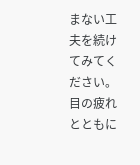まない工夫を続けてみてください。目の疲れとともに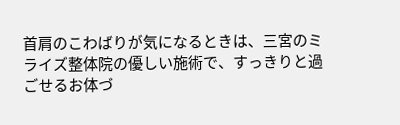首肩のこわばりが気になるときは、三宮のミライズ整体院の優しい施術で、すっきりと過ごせるお体づ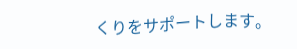くりをサポートします。